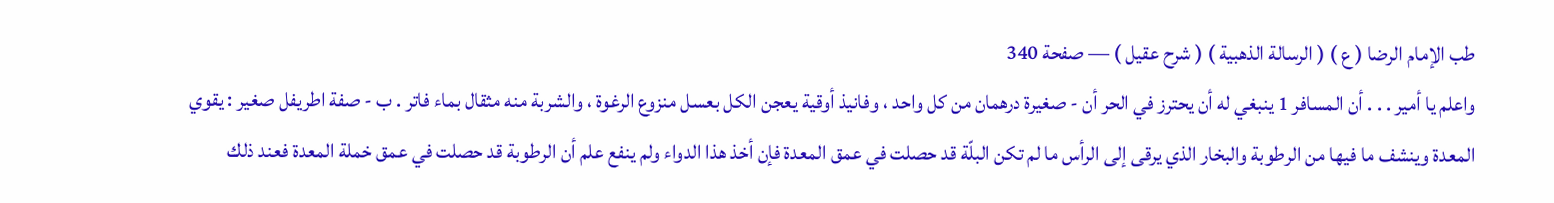طب الإمام الرضا ( ع ) ( الرسالة الذهبية ) ( شرح عقيل ) — صفحة 340
واعلم يا أمير . . . أن المسافر 1 ينبغي له أن يحترز في الحر أن - صغيرة درهمان من كل واحد ، وفانيذ أوقية يعجن الكل بعسل منزوع الرغوة ، والشربة منه مثقال بماء فاتر . ب - صفة اطريفل صغير : يقوي المعدة وينشف ما فيها من الرطوبة والبخار الذي يرقى إلى الرأس ما لم تكن البلّة قد حصلت في عمق المعدة فإن أخذ هذا الدواء ولم ينفع علم أن الرطوبة قد حصلت في عمق خملة المعدة فعند ذلك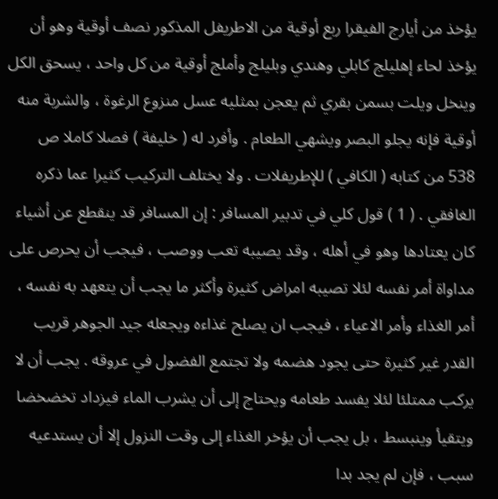يؤخذ من أيارج الفيقرا ربع أوقية من الاطريفل المذكور نصف أوقية وهو أن يؤخذ لحاء إهليلج كابلي وهندي وبليلج وأملج أوقية من كل واحد ، يسحق الكل وينخل ويلت بسمن بقري ثم يعجن بمثليه عسل منزوع الرغوة ، والشربة منه أوقية فإنه يجلو البصر ويشهي الطعام . وأفرد له ( خليفة ) فصلا كاملا ص 538 من كتابه ( الكافي ) للإطريفلات . ولا يختلف التركيب كثيرا عما ذكره الغافقي . ( 1 ) قول كلي في تدبير المسافر : إن المسافر قد ينقطع عن أشياء كان يعتادها وهو في أهله ، وقد يصيبه تعب ووصب ، فيجب أن يحرص على مداواة أمر نفسه لئلا تصيبه امراض كثيرة وأكثر ما يجب أن يتعهد به نفسه ، أمر الغذاء وأمر الاعياء ، فيجب ان يصلح غذاءه ويجعله جيد الجوهر قريب القدر غير كثيرة حتى يجود هضمه ولا تجتمع الفضول في عروقه . يجب أن لا يركب ممتلئا لئلا يفسد طعامه ويحتاج إلى أن يشرب الماء فيزداد تخضخضا ويتقيأ وينبسط ، بل يجب أن يؤخر الغذاء إلى وقت النزول إلا أن يستدعيه سبب ، فإن لم يجد بدا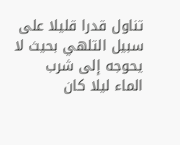تناول قدرا قليلا على سبيل التلهي بحيث لا يحوجه إلى شرب الماء ليلا كان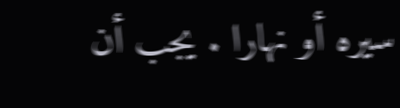سيره أو نهارا . يجب أن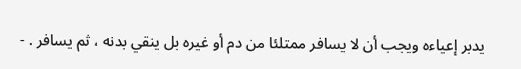يدبر إعياءه ويجب أن لا يسافر ممتلئا من دم أو غيره بل ينقي بدنه ، ثم يسافر . -